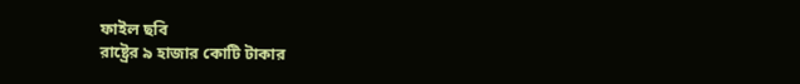ফাইল ছবি
রাষ্ট্রের ৯ হাজার কোটি টাকার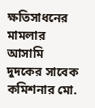ক্ষতিসাধনের মামলার আসামি দুদকের সাবেক কমিশনার মো.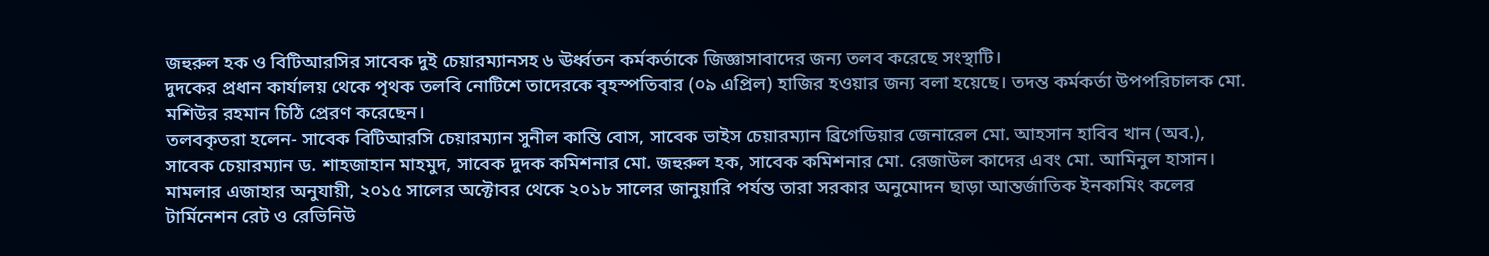জহুরুল হক ও বিটিআরসির সাবেক দুই চেয়ারম্যানসহ ৬ ঊর্ধ্বতন কর্মকর্তাকে জিজ্ঞাসাবাদের জন্য তলব করেছে সংস্থাটি।
দুদকের প্রধান কার্যালয় থেকে পৃথক তলবি নোটিশে তাদেরকে বৃহস্পতিবার (০৯ এপ্রিল) হাজির হওয়ার জন্য বলা হয়েছে। তদন্ত কর্মকর্তা উপপরিচালক মো. মশিউর রহমান চিঠি প্রেরণ করেছেন।
তলবকৃতরা হলেন- সাবেক বিটিআরসি চেয়ারম্যান সুনীল কান্তি বোস, সাবেক ভাইস চেয়ারম্যান ব্রিগেডিয়ার জেনারেল মো. আহসান হাবিব খান (অব.), সাবেক চেয়ারম্যান ড. শাহজাহান মাহমুদ, সাবেক দুদক কমিশনার মো. জহুরুল হক, সাবেক কমিশনার মো. রেজাউল কাদের এবং মো. আমিনুল হাসান।
মামলার এজাহার অনুযায়ী, ২০১৫ সালের অক্টোবর থেকে ২০১৮ সালের জানুয়ারি পর্যন্ত তারা সরকার অনুমোদন ছাড়া আন্তর্জাতিক ইনকামিং কলের টার্মিনেশন রেট ও রেভিনিউ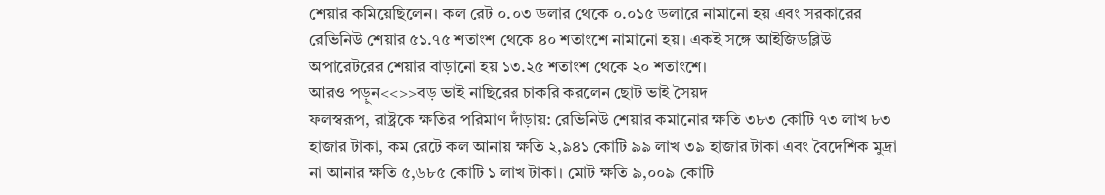শেয়ার কমিয়েছিলেন। কল রেট ০.০৩ ডলার থেকে ০.০১৫ ডলারে নামানো হয় এবং সরকারের রেভিনিউ শেয়ার ৫১.৭৫ শতাংশ থেকে ৪০ শতাংশে নামানো হয়। একই সঙ্গে আইজিডব্লিউ অপারেটরের শেয়ার বাড়ানো হয় ১৩.২৫ শতাংশ থেকে ২০ শতাংশে।
আরও পড়ুন<<>>বড় ভাই নাছিরের চাকরি করলেন ছোট ভাই সৈয়দ
ফলস্বরূপ, রাষ্ট্রকে ক্ষতির পরিমাণ দাঁড়ায়: রেভিনিউ শেয়ার কমানোর ক্ষতি ৩৮৩ কোটি ৭৩ লাখ ৮৩ হাজার টাকা, কম রেটে কল আনায় ক্ষতি ২,৯৪১ কোটি ৯৯ লাখ ৩৯ হাজার টাকা এবং বৈদেশিক মুদ্রা না আনার ক্ষতি ৫,৬৮৫ কোটি ১ লাখ টাকা। মোট ক্ষতি ৯,০০৯ কোটি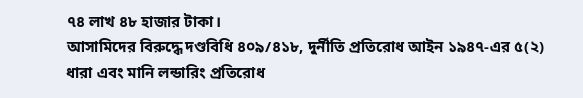৭৪ লাখ ৪৮ হাজার টাকা।
আসামিদের বিরুদ্ধে দণ্ডবিধি ৪০৯/৪১৮, দুর্নীতি প্রতিরোধ আইন ১৯৪৭-এর ৫(২) ধারা এবং মানি লন্ডারিং প্রতিরোধ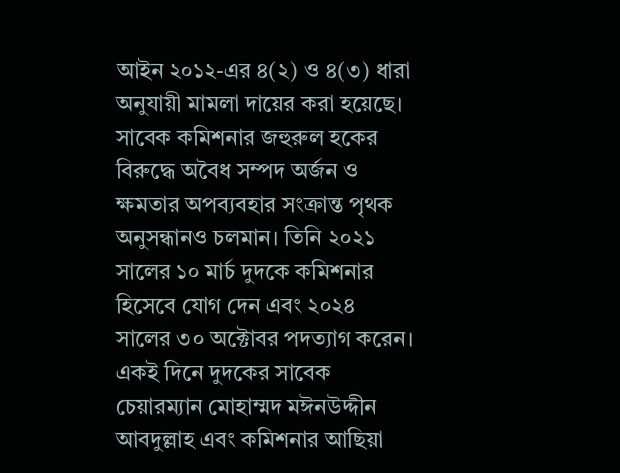আইন ২০১২-এর ৪(২) ও ৪(৩) ধারা অনুযায়ী মামলা দায়ের করা হয়েছে।
সাবেক কমিশনার জহুরুল হকের বিরুদ্ধে অবৈধ সম্পদ অর্জন ও ক্ষমতার অপব্যবহার সংক্রান্ত পৃথক অনুসন্ধানও চলমান। তিনি ২০২১ সালের ১০ মার্চ দুদকে কমিশনার হিসেবে যোগ দেন এবং ২০২৪ সালের ৩০ অক্টোবর পদত্যাগ করেন। একই দিনে দুদকের সাবেক চেয়ারম্যান মোহাম্মদ মঈনউদ্দীন আবদুল্লাহ এবং কমিশনার আছিয়া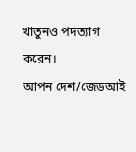খাতুনও পদত্যাগ করেন।
আপন দেশ/জেডআই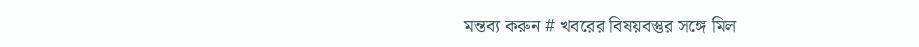মন্তব্য করুন # খবরের বিষয়বস্তুর সঙ্গে মিল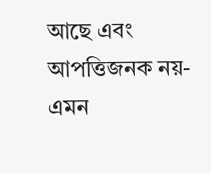আছে এবং আপত্তিজনক নয়- এমন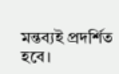মন্তব্যই প্রদর্শিত হবে।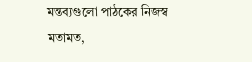মন্তব্যগুলো পাঠকের নিজস্ব মতামত,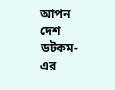আপন দেশ ডটকম- এর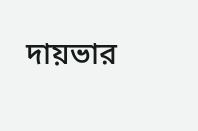দায়ভার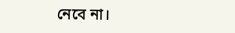নেবে না।